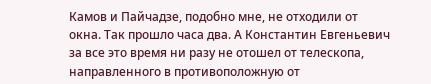Камов и Пайчадзе, подобно мне, не отходили от окна. Так прошло часа два. А Константин Евгеньевич за все это время ни разу не отошел от телескопа, направленного в противоположную от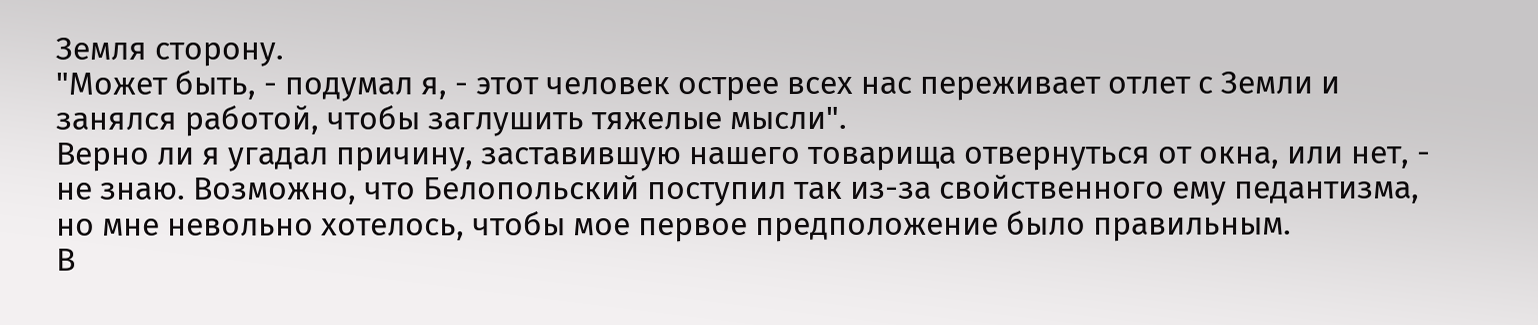Земля сторону.
"Может быть, - подумал я, - этот человек острее всех нас переживает отлет с Земли и занялся работой, чтобы заглушить тяжелые мысли".
Верно ли я угадал причину, заставившую нашего товарища отвернуться от окна, или нет, - не знаю. Возможно, что Белопольский поступил так из-за свойственного ему педантизма, но мне невольно хотелось, чтобы мое первое предположение было правильным.
В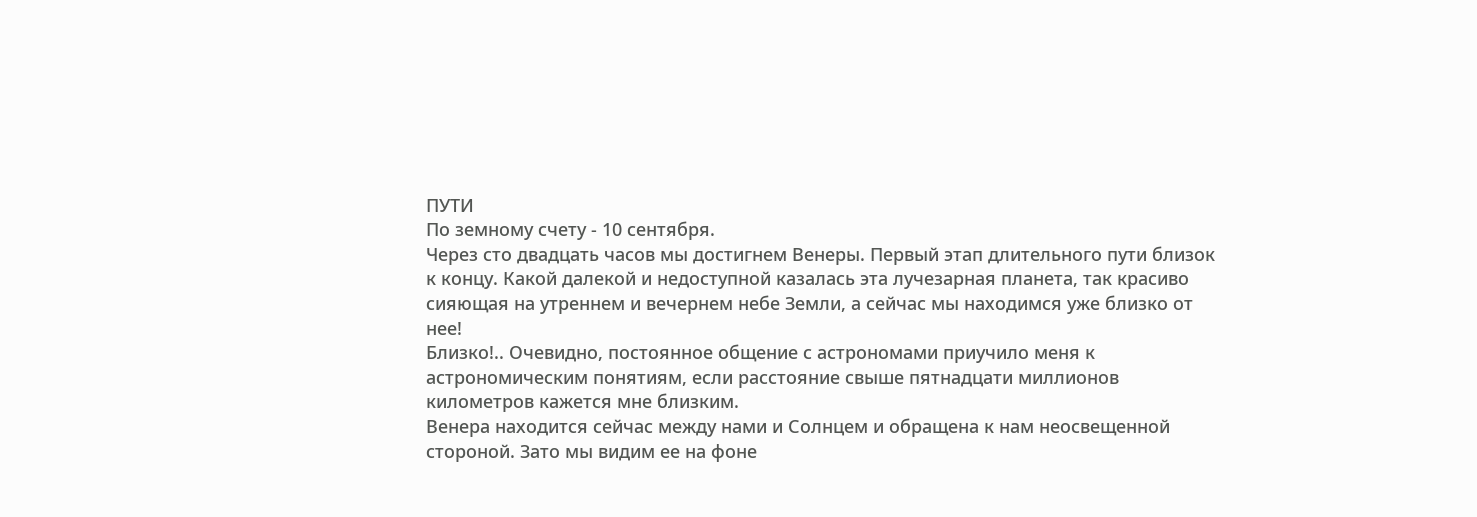ПУТИ
По земному счету - 10 сентября.
Через сто двадцать часов мы достигнем Венеры. Первый этап длительного пути близок к концу. Какой далекой и недоступной казалась эта лучезарная планета, так красиво сияющая на утреннем и вечернем небе Земли, а сейчас мы находимся уже близко от нее!
Близко!.. Очевидно, постоянное общение с астрономами приучило меня к астрономическим понятиям, если расстояние свыше пятнадцати миллионов километров кажется мне близким.
Венера находится сейчас между нами и Солнцем и обращена к нам неосвещенной стороной. Зато мы видим ее на фоне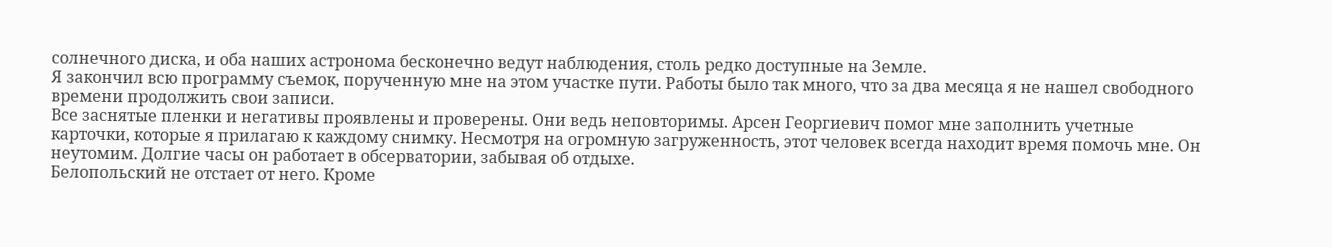солнечного диска, и оба наших астронома бесконечно ведут наблюдения, столь редко доступные на Земле.
Я закончил всю программу съемок, порученную мне на этом участке пути. Работы было так много, что за два месяца я не нашел свободного времени продолжить свои записи.
Все заснятые пленки и негативы проявлены и проверены. Они ведь неповторимы. Арсен Георгиевич помог мне заполнить учетные карточки, которые я прилагаю к каждому снимку. Несмотря на огромную загруженность, этот человек всегда находит время помочь мне. Он неутомим. Долгие часы он работает в обсерватории, забывая об отдыхе.
Белопольский не отстает от него. Кроме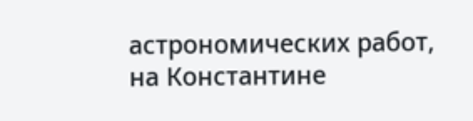астрономических работ, на Константине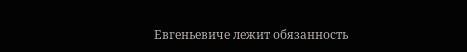Евгеньевиче лежит обязанность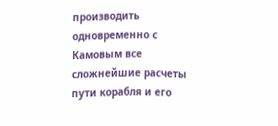производить одновременно с Камовым все сложнейшие расчеты пути корабля и его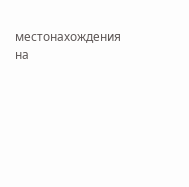местонахождения на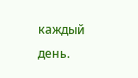каждый день.